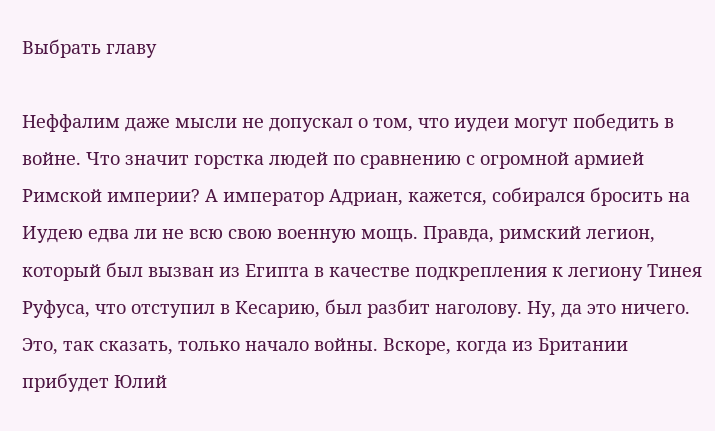Выбрать главу

Неффалим даже мысли не допускал о том, что иудеи могут победить в войне. Что значит горстка людей по сравнению с огромной армией Римской империи? А император Адриан, кажется, собирался бросить на Иудею едва ли не всю свою военную мощь. Правда, римский легион, который был вызван из Египта в качестве подкрепления к легиону Тинея Руфуса, что отступил в Кесарию, был разбит наголову. Ну, да это ничего. Это, так сказать, только начало войны. Вскоре, когда из Британии прибудет Юлий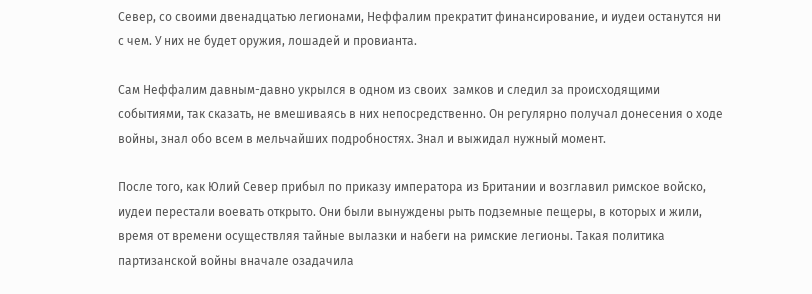Север, со своими двенадцатью легионами, Неффалим прекратит финансирование, и иудеи останутся ни с чем. У них не будет оружия, лошадей и провианта.

Сам Неффалим давным-давно укрылся в одном из своих  замков и следил за происходящими событиями, так сказать, не вмешиваясь в них непосредственно. Он регулярно получал донесения о ходе войны, знал обо всем в мельчайших подробностях. Знал и выжидал нужный момент.

После того, как Юлий Север прибыл по приказу императора из Британии и возглавил римское войско, иудеи перестали воевать открыто. Они были вынуждены рыть подземные пещеры, в которых и жили, время от времени осуществляя тайные вылазки и набеги на римские легионы. Такая политика партизанской войны вначале озадачила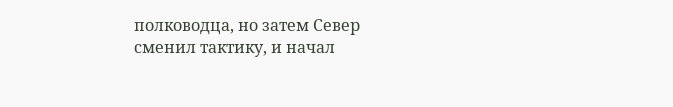полководца, но затем Север сменил тактику, и начал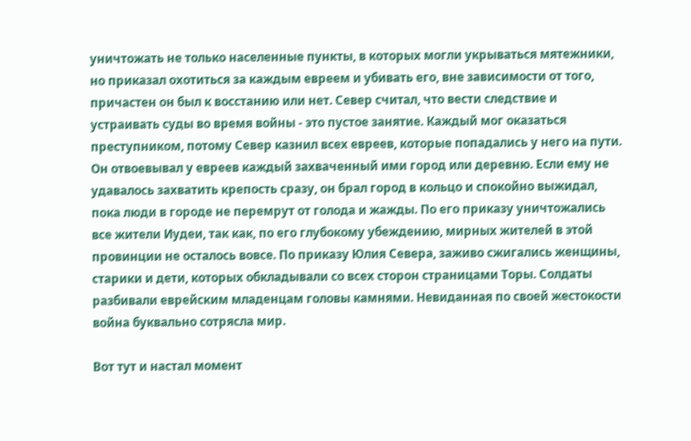уничтожать не только населенные пункты, в которых могли укрываться мятежники, но приказал охотиться за каждым евреем и убивать его, вне зависимости от того, причастен он был к восстанию или нет. Север считал, что вести следствие и устраивать суды во время войны - это пустое занятие. Каждый мог оказаться преступником, потому Север казнил всех евреев, которые попадались у него на пути. Он отвоевывал у евреев каждый захваченный ими город или деревню. Если ему не удавалось захватить крепость сразу, он брал город в кольцо и спокойно выжидал, пока люди в городе не перемрут от голода и жажды. По его приказу уничтожались все жители Иудеи, так как, по его глубокому убеждению, мирных жителей в этой провинции не осталось вовсе. По приказу Юлия Севера, заживо сжигались женщины, старики и дети, которых обкладывали со всех сторон страницами Торы. Солдаты разбивали еврейским младенцам головы камнями. Невиданная по своей жестокости война буквально сотрясла мир.

Вот тут и настал момент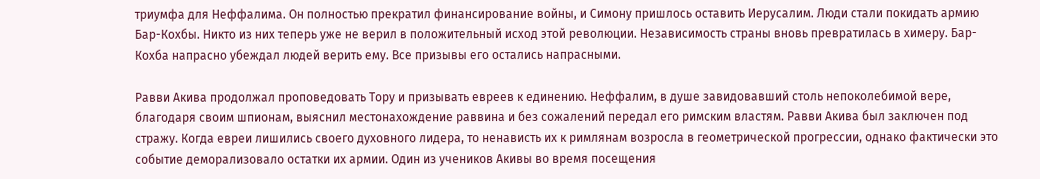триумфа для Неффалима. Он полностью прекратил финансирование войны, и Симону пришлось оставить Иерусалим. Люди стали покидать армию Бар-Кохбы. Никто из них теперь уже не верил в положительный исход этой революции. Независимость страны вновь превратилась в химеру. Бар-Кохба напрасно убеждал людей верить ему. Все призывы его остались напрасными.

Равви Акива продолжал проповедовать Тору и призывать евреев к единению. Неффалим, в душе завидовавший столь непоколебимой вере, благодаря своим шпионам, выяснил местонахождение раввина и без сожалений передал его римским властям. Равви Акива был заключен под стражу. Когда евреи лишились своего духовного лидера, то ненависть их к римлянам возросла в геометрической прогрессии, однако фактически это событие деморализовало остатки их армии. Один из учеников Акивы во время посещения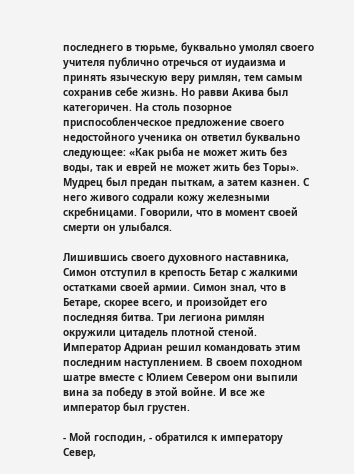последнего в тюрьме, буквально умолял своего учителя публично отречься от иудаизма и принять языческую веру римлян, тем самым сохранив себе жизнь. Но равви Акива был категоричен. На столь позорное приспособленческое предложение своего недостойного ученика он ответил буквально следующее: «Как рыба не может жить без воды, так и еврей не может жить без Торы». Мудрец был предан пыткам, а затем казнен. С него живого содрали кожу железными скребницами. Говорили, что в момент своей смерти он улыбался.

Лишившись своего духовного наставника, Симон отступил в крепость Бетар с жалкими остатками своей армии. Симон знал, что в Бетаре, скорее всего, и произойдет его последняя битва. Три легиона римлян окружили цитадель плотной стеной. Император Адриан решил командовать этим последним наступлением. В своем походном шатре вместе с Юлием Севером они выпили вина за победу в этой войне. И все же император был грустен.

- Мой господин, - обратился к императору Север,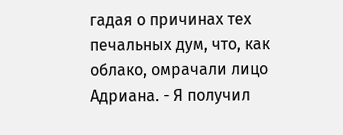гадая о причинах тех печальных дум, что, как облако, омрачали лицо Адриана. - Я получил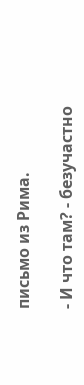письмо из Рима.

- И что там? - безучастно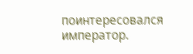поинтересовался император.